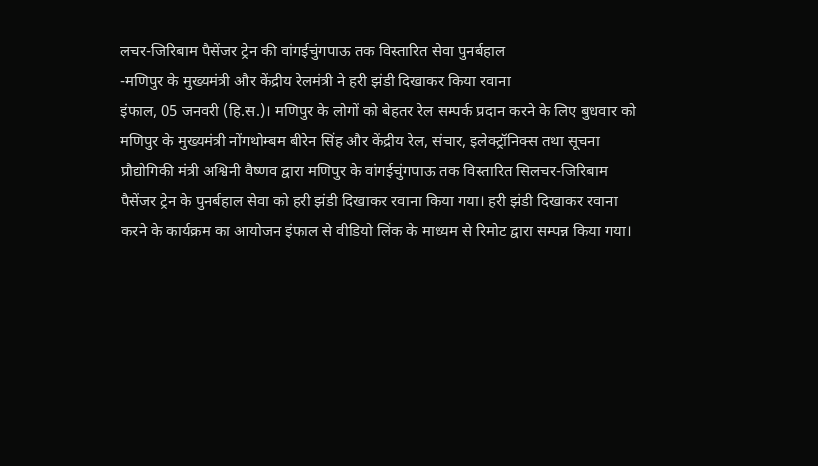लचर-जिरिबाम पैसेंजर ट्रेन की वांगईचुंगपाऊ तक विस्तारित सेवा पुनर्बहाल
-मणिपुर के मुख्यमंत्री और केंद्रीय रेलमंत्री ने हरी झंडी दिखाकर किया रवाना
इंफाल, 05 जनवरी (हि.स.)। मणिपुर के लोगों को बेहतर रेल सम्पर्क प्रदान करने के लिए बुधवार को मणिपुर के मुख्यमंत्री नोंगथोम्बम बीरेन सिंह और केंद्रीय रेल, संचार, इलेक्ट्रॉनिक्स तथा सूचना प्रौद्योगिकी मंत्री अश्विनी वैष्णव द्वारा मणिपुर के वांगईचुंगपाऊ तक विस्तारित सिलचर-जिरिबाम पैसेंजर ट्रेन के पुनर्बहाल सेवा को हरी झंडी दिखाकर रवाना किया गया। हरी झंडी दिखाकर रवाना करने के कार्यक्रम का आयोजन इंफाल से वीडियो लिंक के माध्यम से रिमोट द्वारा सम्पन्न किया गया।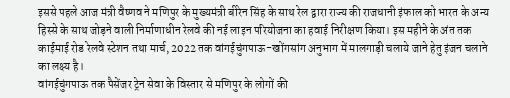इससे पहले आज मंत्री वैष्णव ने मणिपुर के मुख्यमंत्री बीरेन सिंह के साथ रेल द्वारा राज्य की राजधानी इंफाल को भारत के अन्य हिस्से के साथ जोड़ने वाली निर्माणाधीन रेलवे की नई लाइन परियोजना का हवाई निरीक्षण किया। इस महीने के अंत तक काईमाई रोड रेलवे स्टेशन तथा मार्च, 2022 तक वांगईचुंगपाऊ-खोंगसांग अनुभाग में मालगाड़ी चलाये जाने हेतु इंजन चलाने का लक्ष्य है।
वांगईचुंगपाऊ तक पैसेंजर ट्रेन सेवा के विस्तार से मणिपुर के लोगों की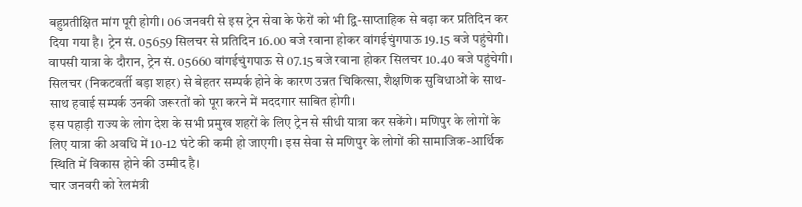बहुप्रतीक्षित मांग पूरी होगी। 06 जनवरी से इस ट्रेन सेवा के फेरों को भी द्वि-साप्ताहिक से बढ़ा कर प्रतिदिन कर दिया गया है। ट्रेन सं. 05659 सिलचर से प्रतिदिन 16.00 बजे रवाना होकर वांगईचुंगपाऊ 19.15 बजे पहुंचेगी। वापसी यात्रा के दौरान, ट्रेन सं. 05660 वांगईचुंगपाऊ से 07.15 बजे रवाना होकर सिलचर 10.40 बजे पहुंचेगी। सिलचर (निकटवर्ती बड़ा शहर) से बेहतर सम्पर्क होने के कारण उन्नत चिकित्सा, शैक्षणिक सुविधाओं के साथ-साथ हवाई सम्पर्क उनकी जरूरतों को पूरा करने में मददगार साबित होगी।
इस पहाड़ी राज्य के लोग देश के सभी प्रमुख शहरों के लिए ट्रेन से सीधी यात्रा कर सकेंगे। मणिपुर के लोगों के लिए यात्रा की अवधि में 10-12 घंटे की कमी हो जाएगी। इस सेवा से मणिपुर के लोगों की सामाजिक-आर्थिक स्थिति में विकास होने की उम्मीद है।
चार जनवरी को रेलमंत्री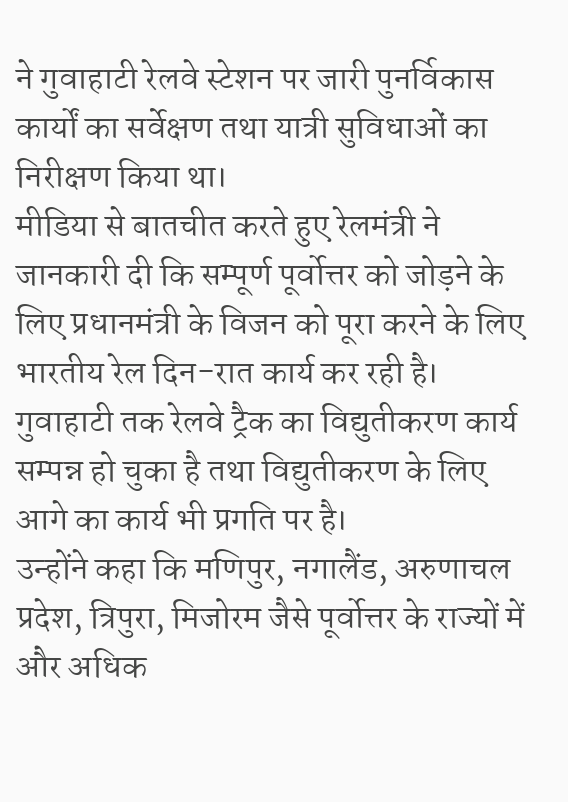ने गुवाहाटी रेलवे स्टेशन पर जारी पुनर्विकास कार्यों का सर्वेक्षण तथा यात्री सुविधाओं का निरीक्षण किया था।
मीडिया से बातचीत करते हुए रेलमंत्री ने जानकारी दी कि सम्पूर्ण पूर्वोत्तर को जोड़ने के लिए प्रधानमंत्री के विजन को पूरा करने के लिए भारतीय रेल दिन-रात कार्य कर रही है। गुवाहाटी तक रेलवे ट्रैक का विद्युतीकरण कार्य सम्पन्न हो चुका है तथा विद्युतीकरण के लिए आगे का कार्य भी प्रगति पर है।
उन्होंने कहा कि मणिपुर, नगालैंड, अरुणाचल प्रदेश, त्रिपुरा, मिजोरम जैसे पूर्वोत्तर के राज्यों में और अधिक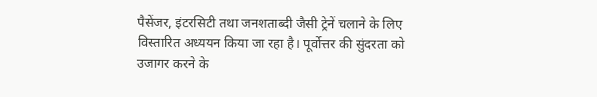पैसेंजर, इंटरसिटी तथा जनशताब्दी जैसी ट्रेनें चलाने के लिए विस्तारित अध्ययन किया जा रहा है। पूर्वोत्तर की सुंदरता को उजागर करने के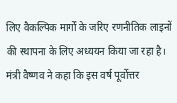लिए वैकल्पिक मार्गों के जरिए रणनीतिक लाइनों की स्थापना के लिए अध्ययन किया जा रहा है।
मंत्री वैष्णव ने कहा कि इस वर्ष पूर्वोत्तर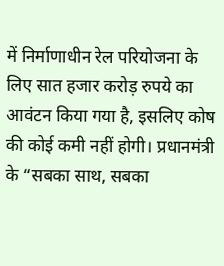में निर्माणाधीन रेल परियोजना के लिए सात हजार करोड़ रुपये का आवंटन किया गया है, इसलिए कोष की कोई कमी नहीं होगी। प्रधानमंत्री के “सबका साथ, सबका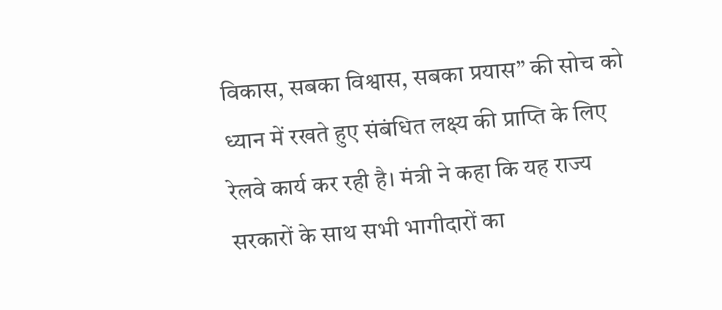विकास, सबका विश्वास, सबका प्रयास” की सोच को ध्यान में रखते हुए संबंधित लक्ष्य की प्राप्ति के लिए रेलवे कार्य कर रही है। मंत्री ने कहा कि यह राज्य सरकारों के साथ सभी भागीदारों का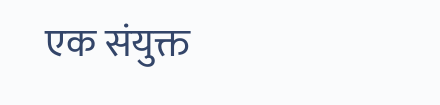एक संयुक्त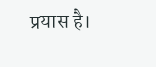प्रयास है।